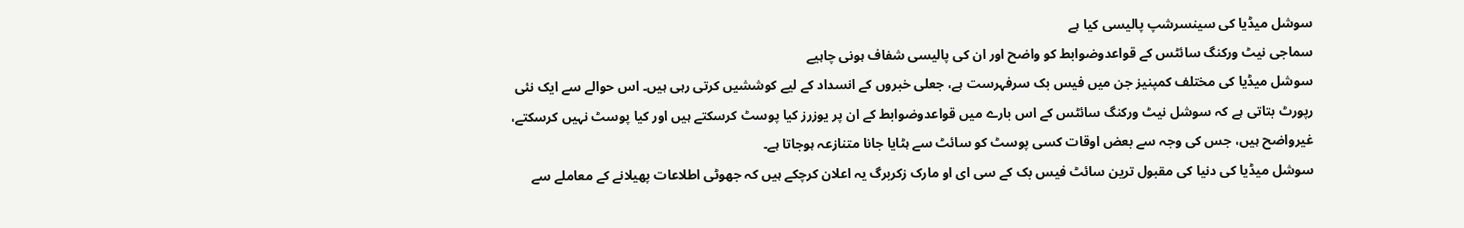سوشل میڈیا کی سینسرشپ پالیسی کیا ہے
سماجی نیٹ ورکنگ سائٹس کے قواعدوضوابط کو واضح اور ان کی پالیسی شفاف ہونی چاہیے
سوشل میڈیا کی مختلف کمپنیز جن میں فیس بک سرفہرست ہے، جعلی خبروں کے انسداد کے لیے کوششیں کرتی رہی ہیں۔ اس حوالے سے ایک نئی رپورٹ بتاتی ہے کہ سوشل نیٹ ورکنگ سائٹس کے اس بارے میں قواعدوضوابط کے ان پر یوزرز کیا پوسٹ کرسکتے ہیں اور کیا پوسٹ نہیں کرسکتے، غیرواضح ہیں، جس کی وجہ سے بعض اوقات کسی پوسٹ کو سائٹ سے ہٹایا جانا متنازعہ ہوجاتا ہے۔
سوشل میڈیا کی دنیا کی مقبول ترین سائٹ فیس بک کے سی ای او مارک زکربرگ یہ اعلان کرچکے ہیں کہ جھوٹی اطلاعات پھیلانے کے معاملے سے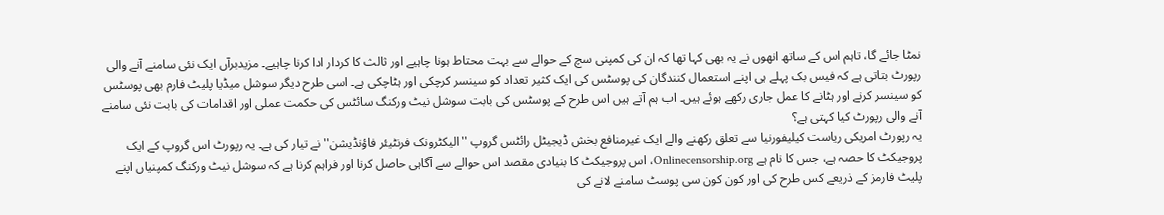نمٹا جائے گا، تاہم اس کے ساتھ انھوں نے یہ بھی کہا تھا کہ ان کی کمپنی سچ کے حوالے سے بہت محتاط ہونا چاہیے اور ثالث کا کردار ادا کرنا چاہیے۔ مزیدبرآں ایک نئی سامنے آنے والی رپورٹ بتاتی ہے کہ فیس بک پہلے ہی اپنے استعمال کنندگان کی پوسٹس کی ایک کثیر تعداد کو سینسر کرچکی اور ہٹاچکی ہے۔ اسی طرح دیگر سوشل میڈیا پلیٹ فارم بھی پوسٹس کو سینسر کرنے اور ہٹانے کا عمل جاری رکھے ہوئے ہیں۔ اب ہم آتے ہیں اس طرح کے پوسٹس کی بابت سوشل نیٹ ورکنگ سائٹس کی حکمت عملی اور اقدامات کی بابت نئی سامنے آنے والی رپورٹ کیا کہتی ہے؟
یہ رپورٹ امریکی ریاست کیلیفورنیا سے تعلق رکھنے والے ایک غیرمنافع بخش ڈیجیٹل رائٹس گروپ ''الیکٹرونک فرنٹیئر فاؤنڈیشن'' نے تیار کی ہے۔ یہ رپورٹ اس گروپ کے ایک پروجیکٹ کا حصہ ہے، جس کا نام ہے Onlinecensorship.org، اس پروجیکٹ کا بنیادی مقصد اس حوالے سے آگاہی حاصل کرنا اور فراہم کرنا ہے کہ سوشل نیٹ ورکنگ کمپنیاں اپنے پلیٹ فارمز کے ذریعے کس طرح کی اور کون کون سی پوسٹ سامنے لانے کی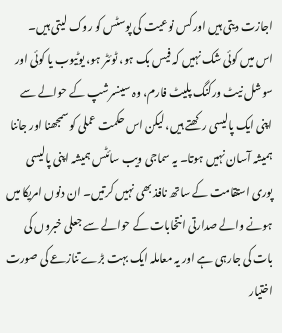اجازت دیتی ہیں اور کس نوعیت کی پوسٹس کو روک لیتی ہیں۔
اس میں کوئی شک نہیں کہ فیس بک ہو، ٹوئٹر ہو، یوٹیوب یا کوئی اور سوشل نیٹ ورکنگ پلیٹ فارم، وہ سینسرشپ کے حوالے سے اپنی ایک پالیسی رکھتے ہیں، لیکن اس حکمت عملی کو سمجھنا اور جاننا ہمیشہ آسان نہیں ہوتا۔ یہ سماجی ویب سائٹس ہمیشہ اپنی پالیسی پوری استقامت کے ساتھ نافذ بھی نہیں کرتیں۔ ان دنوں امریکا میں ہونے والے صدارتی انتخابات کے حوالے سے جعلی خبروں کی بات کی جارہی ہے اور یہ معاملہ ایک بہت بڑے تنازعے کی صورت اختیار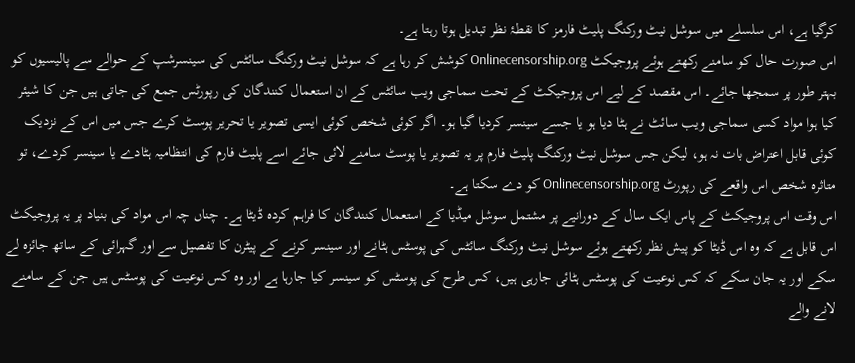کرگیا ہے، اس سلسلے میں سوشل نیٹ ورکنگ پلیٹ فارمز کا نقطۂ نظر تبدیل ہوتا رہتا ہے۔
اس صورت حال کو سامنے رکھتے ہوئے پروجیکٹ Onlinecensorship.org کوشش کر رہا ہے کہ سوشل نیٹ ورکنگ سائٹس کی سینسرشپ کے حوالے سے پالیسیوں کو بہتر طور پر سمجھا جائے۔ اس مقصد کے لیے اس پروجیکٹ کے تحت سماجی ویب سائٹس کے ان استعمال کنندگان کی رپورٹس جمع کی جاتی ہیں جن کا شیئر کیا ہوا مواد کسی سماجی ویب سائٹ نے ہٹا دیا ہو یا جسے سینسر کردیا گیا ہو۔ اگر کوئی شخص کوئی ایسی تصویر یا تحریر پوسٹ کرے جس میں اس کے نزدیک کوئی قابل اعتراض بات نہ ہو، لیکن جس سوشل نیٹ ورکنگ پلیٹ فارم پر یہ تصویر یا پوسٹ سامنے لائی جائے اسے پلیٹ فارم کی انتظامیہ ہٹادے یا سینسر کردے، تو متاثرہ شخص اس واقعے کی رپورٹ Onlinecensorship.org کو دے سکتا ہے۔
اس وقت اس پروجیکٹ کے پاس ایک سال کے دورانیے پر مشتمل سوشل میڈیا کے استعمال کنندگان کا فراہم کردہ ڈیٹا ہے۔ چناں چہ اس مواد کی بنیاد پر یہ پروجیکٹ اس قابل ہے کہ وہ اس ڈیٹا کو پیش نظر رکھتے ہوئے سوشل نیٹ ورکنگ سائٹس کی پوسٹس ہٹانے اور سینسر کرنے کے پیٹرن کا تفصیل سے اور گہرائی کے ساتھ جائزہ لے سکے اور یہ جان سکے کہ کس نوعیت کی پوسٹس ہٹائی جارہی ہیں، کس طرح کی پوسٹس کو سینسر کیا جارہا ہے اور وہ کس نوعیت کی پوسٹس ہیں جن کے سامنے لانے والے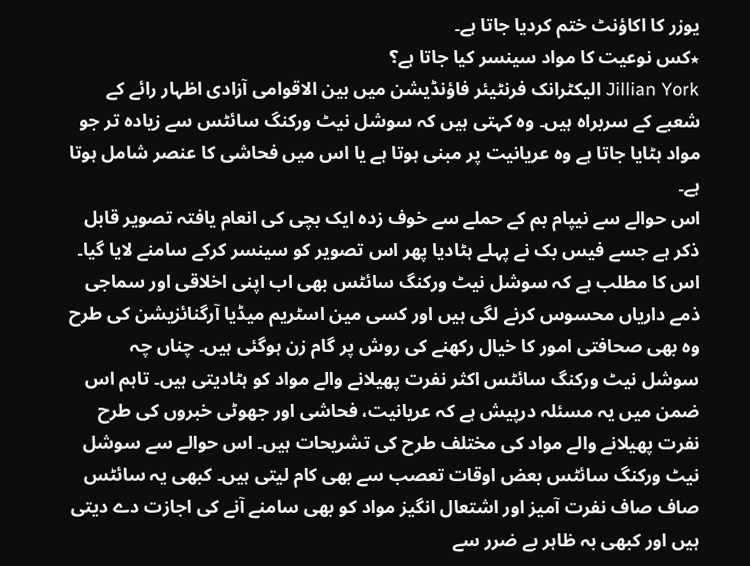یوزر کا اکاؤنٹ ختم کردیا جاتا ہے۔
٭کس نوعیت کا مواد سینسر کیا جاتا ہے؟
Jillian York الیکٹرانک فرنٹیئر فاؤنڈیشن میں بین الاقوامی آزادی اظہار رائے کے شعبے کے سربراہ ہیں۔ وہ کہتی ہیں کہ سوشل نیٹ ورکنگ سائٹس سے زیادہ تر جو مواد ہٹایا جاتا ہے وہ عریانیت پر مبنی ہوتا ہے یا اس میں فحاشی کا عنصر شامل ہوتا ہے۔
اس حوالے سے نیپام بم کے حملے سے خوف زدہ ایک بچی کی انعام یافتہ تصویر قابل ذکر ہے جسے فیس بک نے پہلے ہٹادیا پھر اس تصویر کو سینسر کرکے سامنے لایا گیا۔
اس کا مطلب ہے کہ سوشل نیٹ ورکنگ سائٹس بھی اب اپنی اخلاقی اور سماجی ذمے داریاں محسوس کرنے لگی ہیں اور کسی مین اسٹریم میڈیا آرگنائزیشن کی طرح وہ بھی صحافتی امور کا خیال رکھنے کی روش پر گام زن ہوگئی ہیں۔ چناں چہ سوشل نیٹ ورکنگ سائٹس اکثر نفرت پھیلانے والے مواد کو ہٹادیتی ہیں۔ تاہم اس ضمن میں یہ مسئلہ درپیش ہے کہ عریانیت، فحاشی اور جھوٹی خبروں کی طرح نفرت پھیلانے والے مواد کی مختلف طرح کی تشریحات ہیں۔ اس حوالے سے سوشل نیٹ ورکنگ سائٹس بعض اوقات تعصب سے بھی کام لیتی ہیں۔ کبھی یہ سائٹس صاف صاف نفرت آمیز اور اشتعال انگیز مواد کو بھی سامنے آنے کی اجازت دے دیتی ہیں اور کبھی بہ ظاہر بے ضرر سے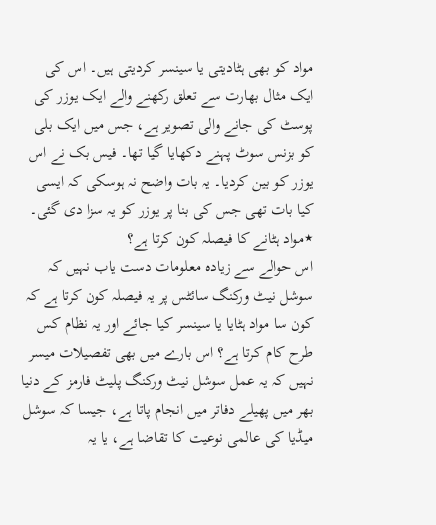مواد کو بھی ہٹادیتی یا سینسر کردیتی ہیں۔ اس کی ایک مثال بھارت سے تعلق رکھنے والے ایک یوزر کی پوسٹ کی جانے والی تصویر ہے، جس میں ایک بلی کو بزنس سوٹ پہنے دکھایا گیا تھا۔ فیس بک نے اس یوزر کو بین کردیا۔ یہ بات واضح نہ ہوسکی کہ ایسی کیا بات تھی جس کی بنا پر یوزر کو یہ سزا دی گئی۔
٭مواد ہٹانے کا فیصلہ کون کرتا ہے؟
اس حوالے سے زیادہ معلومات دست یاب نہیں کہ سوشل نیٹ ورکنگ سائٹس پر یہ فیصلہ کون کرتا ہے کہ کون سا مواد ہٹایا یا سینسر کیا جائے اور یہ نظام کس طرح کام کرتا ہے؟ اس بارے میں بھی تفصیلات میسر نہیں کہ یہ عمل سوشل نیٹ ورکنگ پلیٹ فارمز کے دنیا بھر میں پھیلے دفاتر میں انجام پاتا ہے، جیسا کہ سوشل میڈیا کی عالمی نوعیت کا تقاضا ہے، یا یہ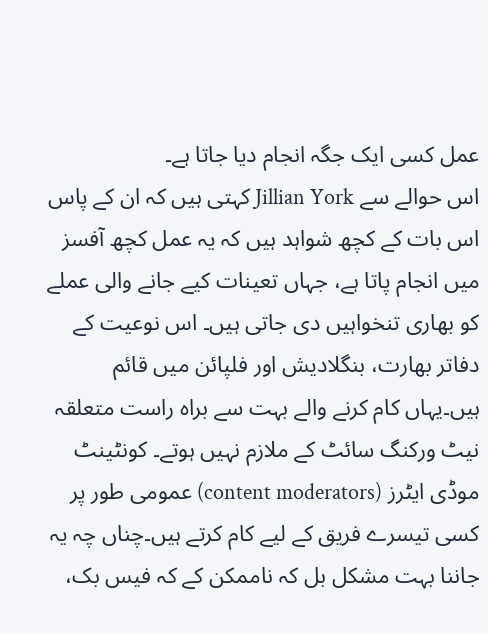عمل کسی ایک جگہ انجام دیا جاتا ہے۔
اس حوالے سے Jillian York کہتی ہیں کہ ان کے پاس اس بات کے کچھ شواہد ہیں کہ یہ عمل کچھ آفسز میں انجام پاتا ہے، جہاں تعینات کیے جانے والی عملے کو بھاری تنخواہیں دی جاتی ہیں۔ اس نوعیت کے دفاتر بھارت، بنگلادیش اور فلپائن میں قائم ہیں۔یہاں کام کرنے والے بہت سے براہ راست متعلقہ نیٹ ورکنگ سائٹ کے ملازم نہیں ہوتے۔ کونٹینٹ موڈی ایٹرز (content moderators) عمومی طور پر کسی تیسرے فریق کے لیے کام کرتے ہیں۔چناں چہ یہ جاننا بہت مشکل بل کہ ناممکن کے کہ فیس بک،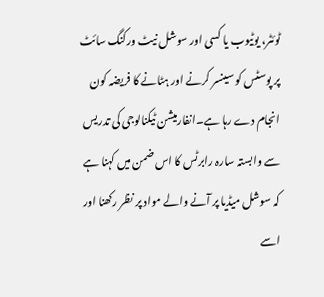ٹوئٹر، یوٹیوب یا کسی اور سوشل نیٹ ورکنگ سائٹ پر پوسٹس کو سینسر کرنے اور ہٹانے کا فریضہ کون انجام دے رہا ہے۔انفارمیشن ٹیکنالوجی کی تدریس سے وابستہ سارہ رابرٹس کا اس ضمن میں کہنا ہے کہ سوشل میڈیا پر آنے والے مواد پر نظر رکھنا اور اسے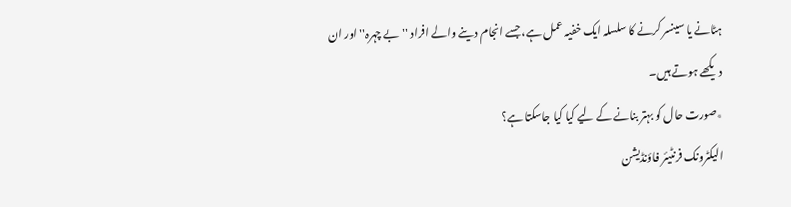ہٹانے یا سینسر کرنے کا سلسلہ ایک خفیہ عمل ہے، جسے انجام دینے والے افراد ''بے چہرہ'' اور ان دیکھے ہوتے ہیں۔
٭صورت حال کو بہتر بنانے کے لیے کیا کیا جاسکتا ہے؟
الیکٹرونک فرنٹیئر فاؤنڈیشن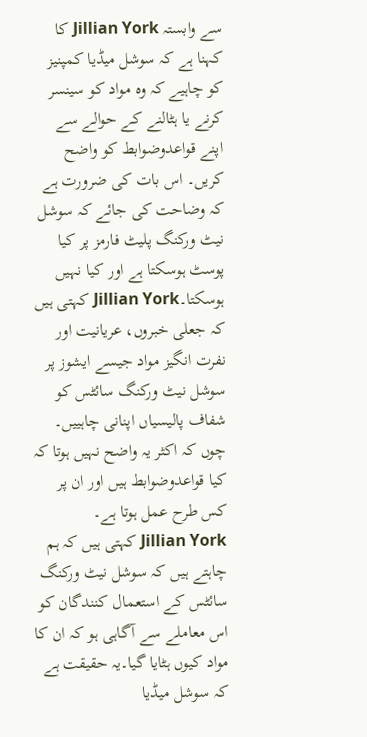سے وابستہ Jillian York کا کہنا ہے کہ سوشل میڈیا کمپنیز کو چاہیے کہ وہ مواد کو سینسر کرنے یا ہٹالنے کے حوالے سے اپنے قواعدوضوابط کو واضح کریں۔ اس بات کی ضرورت ہے کہ وضاحت کی جائے کہ سوشل نیٹ ورکنگ پلیٹ فارمز پر کیا پوسٹ ہوسکتا ہے اور کیا نہیں ہوسکتا۔Jillian York کہتی ہیں کہ جعلی خبروں، عریانیت اور نفرت انگیز مواد جیسے ایشوز پر سوشل نیٹ ورکنگ سائٹس کو شفاف پالیسیاں اپنانی چاہییں۔ چوں کہ اکثر یہ واضح نہیں ہوتا کہ کیا قواعدوضوابط ہیں اور ان پر کس طرح عمل ہوتا ہے۔
Jillian York کہتی ہیں کہ ہم چاہتے ہیں کہ سوشل نیٹ ورکنگ سائٹس کے استعمال کنندگان کو اس معاملے سے آگاہی ہو کہ ان کا مواد کیوں ہٹایا گیا۔یہ حقیقت ہے کہ سوشل میڈیا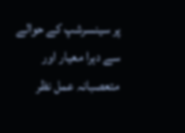پر سینسرشپ کے حوالے سے دہرا معیار اور متعصبانہ عمل نظر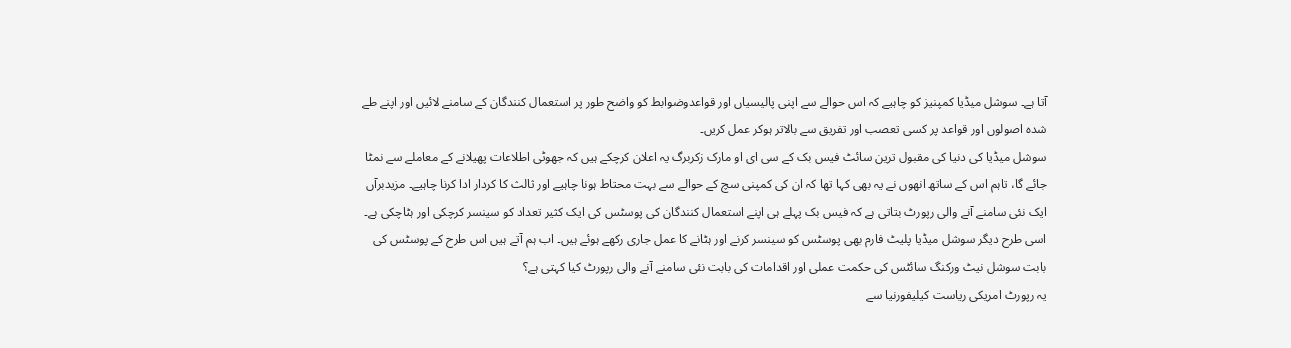آتا ہے۔ سوشل میڈیا کمپنیز کو چاہیے کہ اس حوالے سے اپنی پالیسیاں اور قواعدوضوابط کو واضح طور پر استعمال کنندگان کے سامنے لائیں اور اپنے طے شدہ اصولوں اور قواعد پر کسی تعصب اور تفریق سے بالاتر ہوکر عمل کریں۔
سوشل میڈیا کی دنیا کی مقبول ترین سائٹ فیس بک کے سی ای او مارک زکربرگ یہ اعلان کرچکے ہیں کہ جھوٹی اطلاعات پھیلانے کے معاملے سے نمٹا جائے گا، تاہم اس کے ساتھ انھوں نے یہ بھی کہا تھا کہ ان کی کمپنی سچ کے حوالے سے بہت محتاط ہونا چاہیے اور ثالث کا کردار ادا کرنا چاہیے۔ مزیدبرآں ایک نئی سامنے آنے والی رپورٹ بتاتی ہے کہ فیس بک پہلے ہی اپنے استعمال کنندگان کی پوسٹس کی ایک کثیر تعداد کو سینسر کرچکی اور ہٹاچکی ہے۔ اسی طرح دیگر سوشل میڈیا پلیٹ فارم بھی پوسٹس کو سینسر کرنے اور ہٹانے کا عمل جاری رکھے ہوئے ہیں۔ اب ہم آتے ہیں اس طرح کے پوسٹس کی بابت سوشل نیٹ ورکنگ سائٹس کی حکمت عملی اور اقدامات کی بابت نئی سامنے آنے والی رپورٹ کیا کہتی ہے؟
یہ رپورٹ امریکی ریاست کیلیفورنیا سے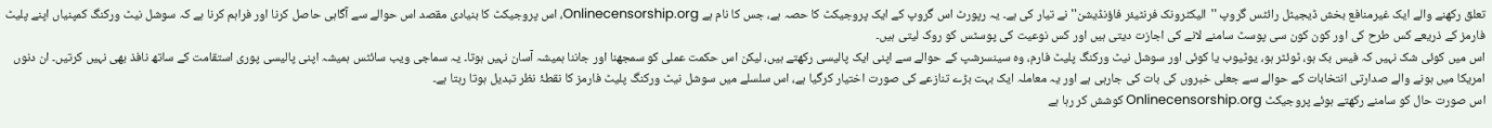تعلق رکھنے والے ایک غیرمنافع بخش ڈیجیٹل رائٹس گروپ ''الیکٹرونک فرنٹیئر فاؤنڈیشن'' نے تیار کی ہے۔ یہ رپورٹ اس گروپ کے ایک پروجیکٹ کا حصہ ہے، جس کا نام ہے Onlinecensorship.org، اس پروجیکٹ کا بنیادی مقصد اس حوالے سے آگاہی حاصل کرنا اور فراہم کرنا ہے کہ سوشل نیٹ ورکنگ کمپنیاں اپنے پلیٹ فارمز کے ذریعے کس طرح کی اور کون کون سی پوسٹ سامنے لانے کی اجازت دیتی ہیں اور کس نوعیت کی پوسٹس کو روک لیتی ہیں۔
اس میں کوئی شک نہیں کہ فیس بک ہو، ٹوئٹر ہو، یوٹیوب یا کوئی اور سوشل نیٹ ورکنگ پلیٹ فارم، وہ سینسرشپ کے حوالے سے اپنی ایک پالیسی رکھتے ہیں، لیکن اس حکمت عملی کو سمجھنا اور جاننا ہمیشہ آسان نہیں ہوتا۔ یہ سماجی ویب سائٹس ہمیشہ اپنی پالیسی پوری استقامت کے ساتھ نافذ بھی نہیں کرتیں۔ ان دنوں امریکا میں ہونے والے صدارتی انتخابات کے حوالے سے جعلی خبروں کی بات کی جارہی ہے اور یہ معاملہ ایک بہت بڑے تنازعے کی صورت اختیار کرگیا ہے، اس سلسلے میں سوشل نیٹ ورکنگ پلیٹ فارمز کا نقطۂ نظر تبدیل ہوتا رہتا ہے۔
اس صورت حال کو سامنے رکھتے ہوئے پروجیکٹ Onlinecensorship.org کوشش کر رہا ہے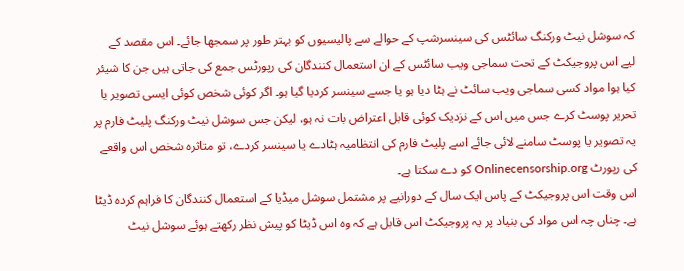کہ سوشل نیٹ ورکنگ سائٹس کی سینسرشپ کے حوالے سے پالیسیوں کو بہتر طور پر سمجھا جائے۔ اس مقصد کے لیے اس پروجیکٹ کے تحت سماجی ویب سائٹس کے ان استعمال کنندگان کی رپورٹس جمع کی جاتی ہیں جن کا شیئر کیا ہوا مواد کسی سماجی ویب سائٹ نے ہٹا دیا ہو یا جسے سینسر کردیا گیا ہو۔ اگر کوئی شخص کوئی ایسی تصویر یا تحریر پوسٹ کرے جس میں اس کے نزدیک کوئی قابل اعتراض بات نہ ہو، لیکن جس سوشل نیٹ ورکنگ پلیٹ فارم پر یہ تصویر یا پوسٹ سامنے لائی جائے اسے پلیٹ فارم کی انتظامیہ ہٹادے یا سینسر کردے، تو متاثرہ شخص اس واقعے کی رپورٹ Onlinecensorship.org کو دے سکتا ہے۔
اس وقت اس پروجیکٹ کے پاس ایک سال کے دورانیے پر مشتمل سوشل میڈیا کے استعمال کنندگان کا فراہم کردہ ڈیٹا ہے۔ چناں چہ اس مواد کی بنیاد پر یہ پروجیکٹ اس قابل ہے کہ وہ اس ڈیٹا کو پیش نظر رکھتے ہوئے سوشل نیٹ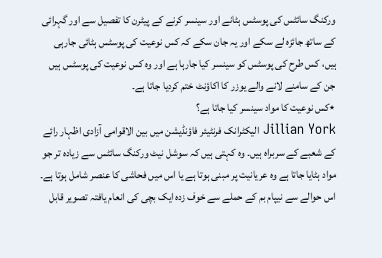ورکنگ سائٹس کی پوسٹس ہٹانے اور سینسر کرنے کے پیٹرن کا تفصیل سے اور گہرائی کے ساتھ جائزہ لے سکے اور یہ جان سکے کہ کس نوعیت کی پوسٹس ہٹائی جارہی ہیں، کس طرح کی پوسٹس کو سینسر کیا جارہا ہے اور وہ کس نوعیت کی پوسٹس ہیں جن کے سامنے لانے والے یوزر کا اکاؤنٹ ختم کردیا جاتا ہے۔
٭کس نوعیت کا مواد سینسر کیا جاتا ہے؟
Jillian York الیکٹرانک فرنٹیئر فاؤنڈیشن میں بین الاقوامی آزادی اظہار رائے کے شعبے کے سربراہ ہیں۔ وہ کہتی ہیں کہ سوشل نیٹ ورکنگ سائٹس سے زیادہ تر جو مواد ہٹایا جاتا ہے وہ عریانیت پر مبنی ہوتا ہے یا اس میں فحاشی کا عنصر شامل ہوتا ہے۔
اس حوالے سے نیپام بم کے حملے سے خوف زدہ ایک بچی کی انعام یافتہ تصویر قابل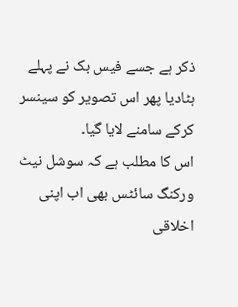ذکر ہے جسے فیس بک نے پہلے ہٹادیا پھر اس تصویر کو سینسر کرکے سامنے لایا گیا۔
اس کا مطلب ہے کہ سوشل نیٹ ورکنگ سائٹس بھی اب اپنی اخلاقی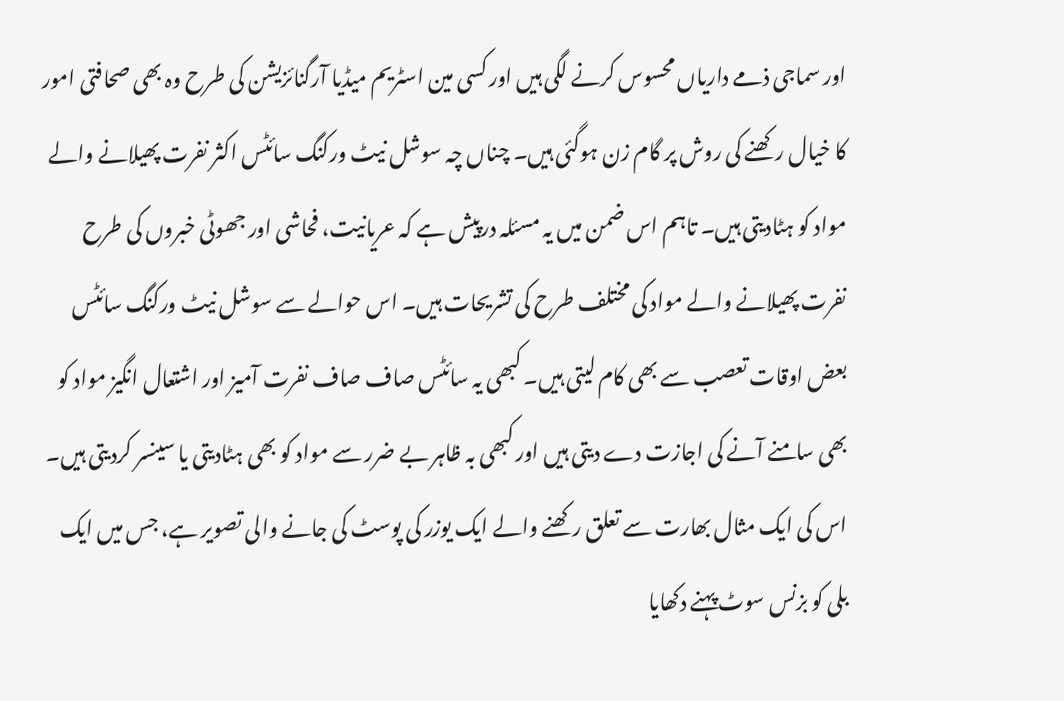اور سماجی ذمے داریاں محسوس کرنے لگی ہیں اور کسی مین اسٹریم میڈیا آرگنائزیشن کی طرح وہ بھی صحافتی امور کا خیال رکھنے کی روش پر گام زن ہوگئی ہیں۔ چناں چہ سوشل نیٹ ورکنگ سائٹس اکثر نفرت پھیلانے والے مواد کو ہٹادیتی ہیں۔ تاہم اس ضمن میں یہ مسئلہ درپیش ہے کہ عریانیت، فحاشی اور جھوٹی خبروں کی طرح نفرت پھیلانے والے مواد کی مختلف طرح کی تشریحات ہیں۔ اس حوالے سے سوشل نیٹ ورکنگ سائٹس بعض اوقات تعصب سے بھی کام لیتی ہیں۔ کبھی یہ سائٹس صاف صاف نفرت آمیز اور اشتعال انگیز مواد کو بھی سامنے آنے کی اجازت دے دیتی ہیں اور کبھی بہ ظاہر بے ضرر سے مواد کو بھی ہٹادیتی یا سینسر کردیتی ہیں۔ اس کی ایک مثال بھارت سے تعلق رکھنے والے ایک یوزر کی پوسٹ کی جانے والی تصویر ہے، جس میں ایک بلی کو بزنس سوٹ پہنے دکھایا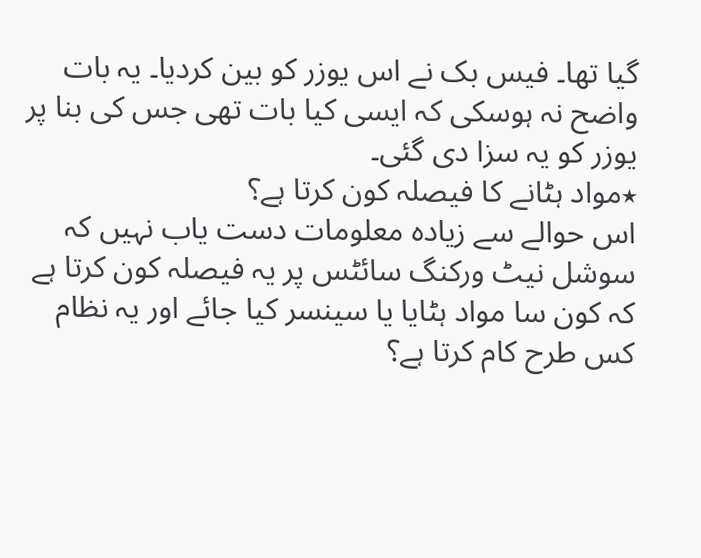گیا تھا۔ فیس بک نے اس یوزر کو بین کردیا۔ یہ بات واضح نہ ہوسکی کہ ایسی کیا بات تھی جس کی بنا پر یوزر کو یہ سزا دی گئی۔
٭مواد ہٹانے کا فیصلہ کون کرتا ہے؟
اس حوالے سے زیادہ معلومات دست یاب نہیں کہ سوشل نیٹ ورکنگ سائٹس پر یہ فیصلہ کون کرتا ہے کہ کون سا مواد ہٹایا یا سینسر کیا جائے اور یہ نظام کس طرح کام کرتا ہے؟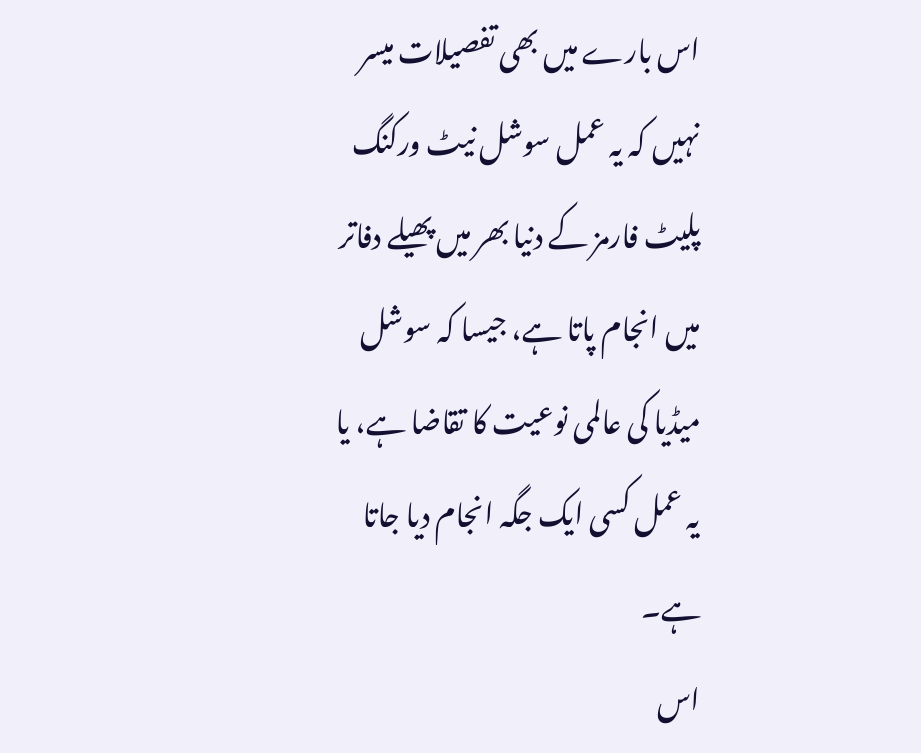اس بارے میں بھی تفصیلات میسر نہیں کہ یہ عمل سوشل نیٹ ورکنگ پلیٹ فارمز کے دنیا بھر میں پھیلے دفاتر میں انجام پاتا ہے، جیسا کہ سوشل میڈیا کی عالمی نوعیت کا تقاضا ہے، یا یہ عمل کسی ایک جگہ انجام دیا جاتا ہے۔
اس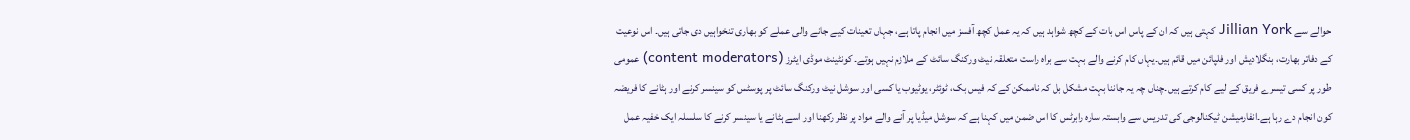حوالے سے Jillian York کہتی ہیں کہ ان کے پاس اس بات کے کچھ شواہد ہیں کہ یہ عمل کچھ آفسز میں انجام پاتا ہے، جہاں تعینات کیے جانے والی عملے کو بھاری تنخواہیں دی جاتی ہیں۔ اس نوعیت کے دفاتر بھارت، بنگلادیش اور فلپائن میں قائم ہیں۔یہاں کام کرنے والے بہت سے براہ راست متعلقہ نیٹ ورکنگ سائٹ کے ملازم نہیں ہوتے۔ کونٹینٹ موڈی ایٹرز (content moderators) عمومی طور پر کسی تیسرے فریق کے لیے کام کرتے ہیں۔چناں چہ یہ جاننا بہت مشکل بل کہ ناممکن کے کہ فیس بک، ٹوئٹر، یوٹیوب یا کسی اور سوشل نیٹ ورکنگ سائٹ پر پوسٹس کو سینسر کرنے اور ہٹانے کا فریضہ کون انجام دے رہا ہے۔انفارمیشن ٹیکنالوجی کی تدریس سے وابستہ سارہ رابرٹس کا اس ضمن میں کہنا ہے کہ سوشل میڈیا پر آنے والے مواد پر نظر رکھنا اور اسے ہٹانے یا سینسر کرنے کا سلسلہ ایک خفیہ عمل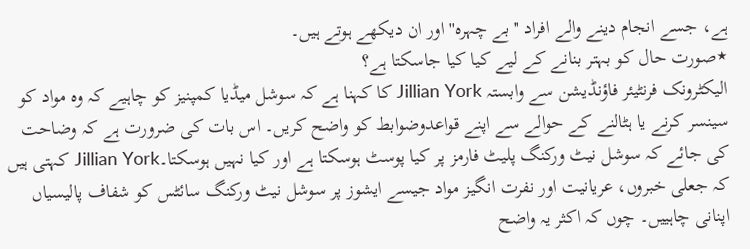ہے، جسے انجام دینے والے افراد ''بے چہرہ'' اور ان دیکھے ہوتے ہیں۔
٭صورت حال کو بہتر بنانے کے لیے کیا کیا جاسکتا ہے؟
الیکٹرونک فرنٹیئر فاؤنڈیشن سے وابستہ Jillian York کا کہنا ہے کہ سوشل میڈیا کمپنیز کو چاہیے کہ وہ مواد کو سینسر کرنے یا ہٹالنے کے حوالے سے اپنے قواعدوضوابط کو واضح کریں۔ اس بات کی ضرورت ہے کہ وضاحت کی جائے کہ سوشل نیٹ ورکنگ پلیٹ فارمز پر کیا پوسٹ ہوسکتا ہے اور کیا نہیں ہوسکتا۔Jillian York کہتی ہیں کہ جعلی خبروں، عریانیت اور نفرت انگیز مواد جیسے ایشوز پر سوشل نیٹ ورکنگ سائٹس کو شفاف پالیسیاں اپنانی چاہییں۔ چوں کہ اکثر یہ واضح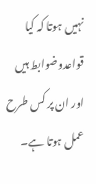نہیں ہوتا کہ کیا قواعدوضوابط ہیں اور ان پر کس طرح عمل ہوتا ہے۔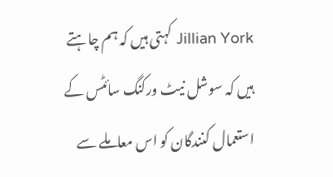Jillian York کہتی ہیں کہ ہم چاہتے ہیں کہ سوشل نیٹ ورکنگ سائٹس کے استعمال کنندگان کو اس معاملے سے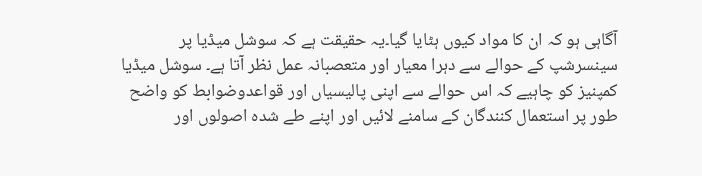آگاہی ہو کہ ان کا مواد کیوں ہٹایا گیا۔یہ حقیقت ہے کہ سوشل میڈیا پر سینسرشپ کے حوالے سے دہرا معیار اور متعصبانہ عمل نظر آتا ہے۔ سوشل میڈیا کمپنیز کو چاہیے کہ اس حوالے سے اپنی پالیسیاں اور قواعدوضوابط کو واضح طور پر استعمال کنندگان کے سامنے لائیں اور اپنے طے شدہ اصولوں اور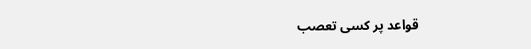قواعد پر کسی تعصب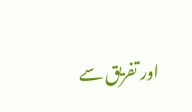اور تفریق سے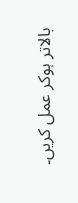بالاتر ہوکر عمل کریں۔